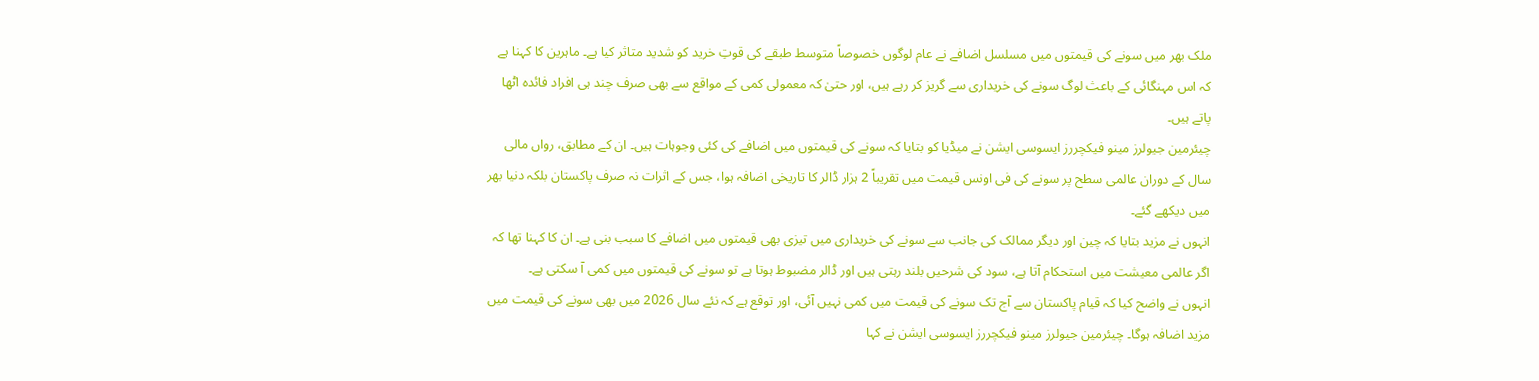ملک بھر میں سونے کی قیمتوں میں مسلسل اضافے نے عام لوگوں خصوصاً متوسط طبقے کی قوتِ خرید کو شدید متاثر کیا ہے۔ ماہرین کا کہنا ہے کہ اس مہنگائی کے باعث لوگ سونے کی خریداری سے گریز کر رہے ہیں، اور حتیٰ کہ معمولی کمی کے مواقع سے بھی صرف چند ہی افراد فائدہ اٹھا پاتے ہیں۔
چیئرمین جیولرز مینو فیکچررز ایسوسی ایشن نے میڈیا کو بتایا کہ سونے کی قیمتوں میں اضافے کی کئی وجوہات ہیں۔ ان کے مطابق، رواں مالی سال کے دوران عالمی سطح پر سونے کی فی اونس قیمت میں تقریباً 2 ہزار ڈالر کا تاریخی اضافہ ہوا، جس کے اثرات نہ صرف پاکستان بلکہ دنیا بھر میں دیکھے گئے۔
انہوں نے مزید بتایا کہ چین اور دیگر ممالک کی جانب سے سونے کی خریداری میں تیزی بھی قیمتوں میں اضافے کا سبب بنی ہے۔ ان کا کہنا تھا کہ اگر عالمی معیشت میں استحکام آتا ہے، سود کی شرحیں بلند رہتی ہیں اور ڈالر مضبوط ہوتا ہے تو سونے کی قیمتوں میں کمی آ سکتی ہے۔
انہوں نے واضح کیا کہ قیام پاکستان سے آج تک سونے کی قیمت میں کمی نہیں آئی، اور توقع ہے کہ نئے سال 2026 میں بھی سونے کی قیمت میں مزید اضافہ ہوگا۔ چیئرمین جیولرز مینو فیکچررز ایسوسی ایشن نے کہا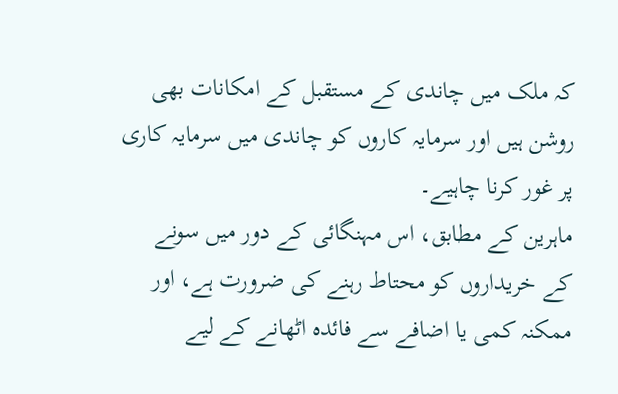کہ ملک میں چاندی کے مستقبل کے امکانات بھی روشن ہیں اور سرمایہ کاروں کو چاندی میں سرمایہ کاری پر غور کرنا چاہیے۔
ماہرین کے مطابق، اس مہنگائی کے دور میں سونے کے خریداروں کو محتاط رہنے کی ضرورت ہے، اور ممکنہ کمی یا اضافے سے فائدہ اٹھانے کے لیے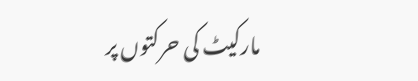مارکیٹ کی حرکتوں پر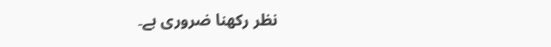نظر رکھنا ضروری ہے۔